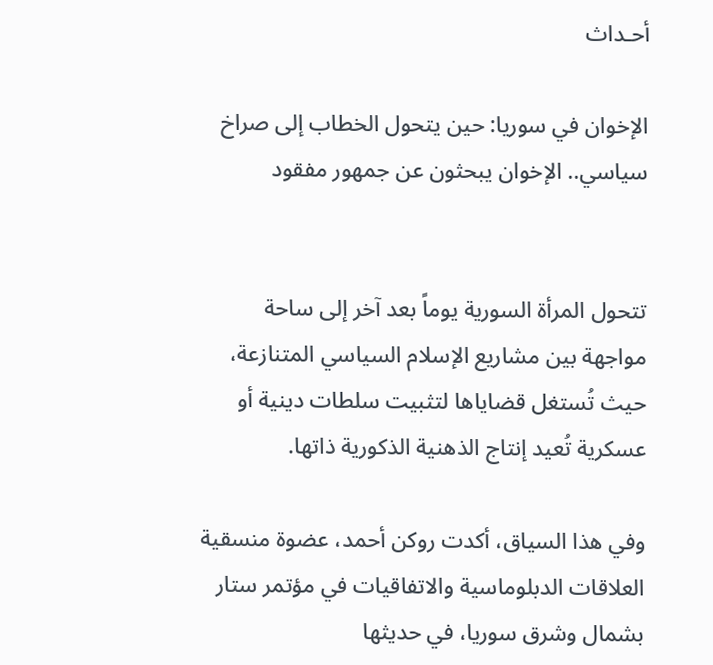أحـداث

الإخوان في سوريا: حين يتحول الخطاب إلى صراخ سياسي.. الإخوان يبحثون عن جمهور مفقود


تتحول المرأة السورية يوماً بعد آخر إلى ساحة مواجهة بين مشاريع الإسلام السياسي المتنازعة، حيث تُستغل قضاياها لتثبيت سلطات دينية أو عسكرية تُعيد إنتاج الذهنية الذكورية ذاتها.

وفي هذا السياق، أكدت روكن أحمد، عضوة منسقية العلاقات الدبلوماسية والاتفاقيات في مؤتمر ستار بشمال وشرق سوريا، في حديثها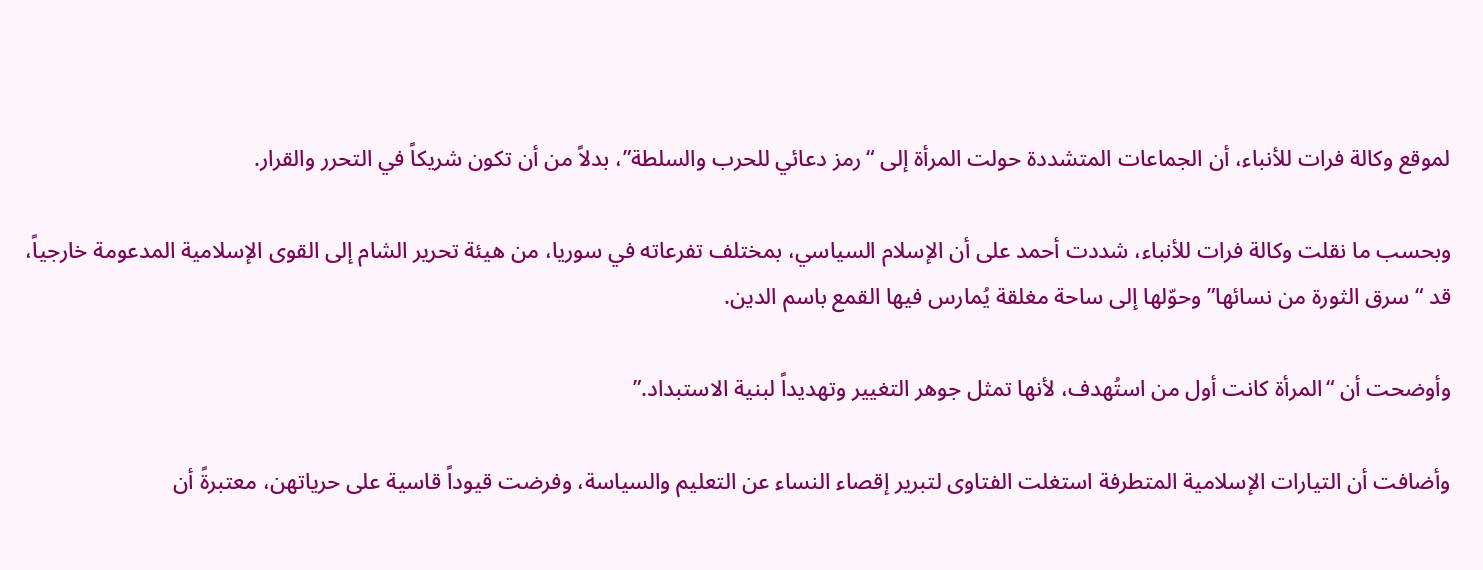لموقع وكالة فرات للأنباء، أن الجماعات المتشددة حولت المرأة إلى “رمز دعائي للحرب والسلطة”، بدلاً من أن تكون شريكاً في التحرر والقرار.

وبحسب ما نقلت وكالة فرات للأنباء، شددت أحمد على أن الإسلام السياسي، بمختلف تفرعاته في سوريا، من هيئة تحرير الشام إلى القوى الإسلامية المدعومة خارجياً، قد “سرق الثورة من نسائها” وحوّلها إلى ساحة مغلقة يُمارس فيها القمع باسم الدين.

وأوضحت أن “المرأة كانت أول من استُهدف، لأنها تمثل جوهر التغيير وتهديداً لبنية الاستبداد.”

وأضافت أن التيارات الإسلامية المتطرفة استغلت الفتاوى لتبرير إقصاء النساء عن التعليم والسياسة، وفرضت قيوداً قاسية على حرياتهن، معتبرةً أن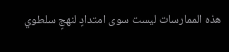هذه الممارسات ليست سوى امتدادٍ لنهجٍ سلطوي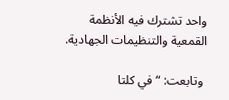واحد تشترك فيه الأنظمة القمعية والتنظيمات الجهادية.

 وتابعت: “في كلتا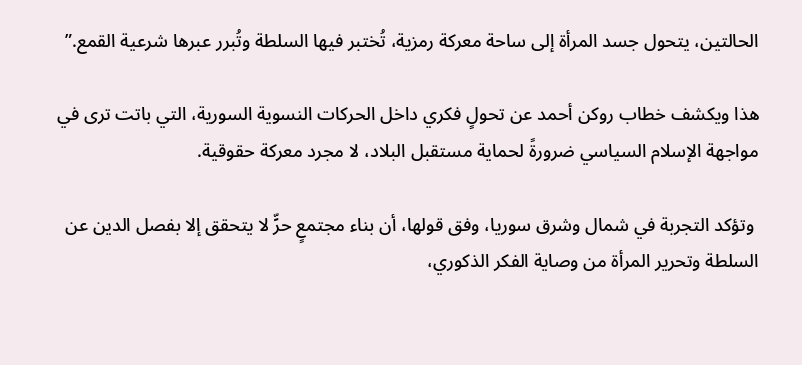الحالتين، يتحول جسد المرأة إلى ساحة معركة رمزية، تُختبر فيها السلطة وتُبرر عبرها شرعية القمع.”

هذا ويكشف خطاب روكن أحمد عن تحولٍ فكري داخل الحركات النسوية السورية، التي باتت ترى في مواجهة الإسلام السياسي ضرورةً لحماية مستقبل البلاد، لا مجرد معركة حقوقية.

 وتؤكد التجربة في شمال وشرق سوريا، وفق قولها، أن بناء مجتمعٍ حرٍّ لا يتحقق إلا بفصل الدين عن السلطة وتحرير المرأة من وصاية الفكر الذكوري،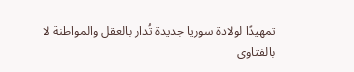تمهيدًا لولادة سوريا جديدة تُدار بالعقل والمواطنة لا بالفتاوى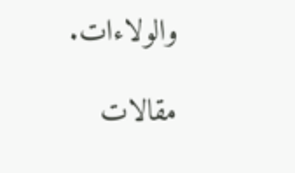والولاءات.

مقالات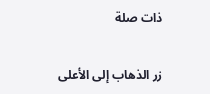ذات صلة

زر الذهاب إلى الأعلى